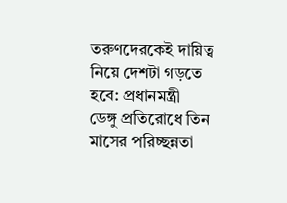তরুণদেরকেই দায়িত্ব নিয়ে দেশটা গড়তে হবে: প্রধানমন্ত্রী
ডেঙ্গু প্রতিরোধে তিন মাসের পরিচ্ছন্নতা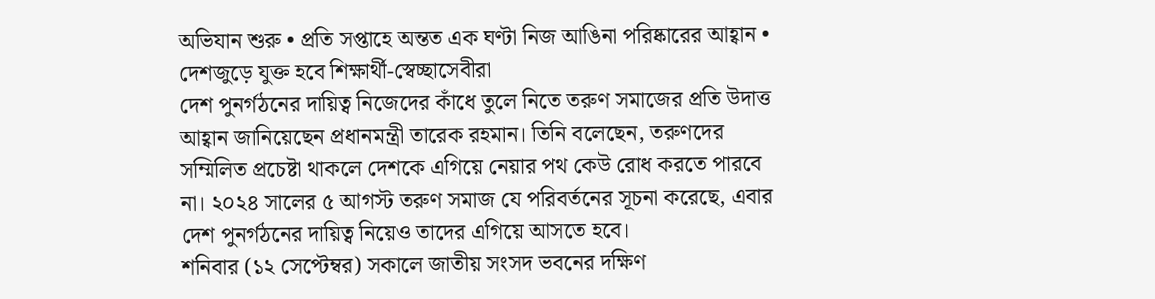অভিযান শুরু • প্রতি সপ্তাহে অন্তত এক ঘণ্টা নিজ আঙিনা পরিষ্কারের আহ্বান • দেশজুড়ে যুক্ত হবে শিক্ষার্থী-স্বেচ্ছাসেবীরা
দেশ পুনর্গঠনের দায়িত্ব নিজেদের কাঁধে তুলে নিতে তরুণ সমাজের প্রতি উদাত্ত আহ্বান জানিয়েছেন প্রধানমন্ত্রী তারেক রহমান। তিনি বলেছেন, তরুণদের সম্মিলিত প্রচেষ্টা থাকলে দেশকে এগিয়ে নেয়ার পথ কেউ রোধ করতে পারবে না। ২০২৪ সালের ৫ আগস্ট তরুণ সমাজ যে পরিবর্তনের সূচনা করেছে, এবার দেশ পুনর্গঠনের দায়িত্ব নিয়েও তাদের এগিয়ে আসতে হবে।
শনিবার (১২ সেপ্টেম্বর) সকালে জাতীয় সংসদ ভবনের দক্ষিণ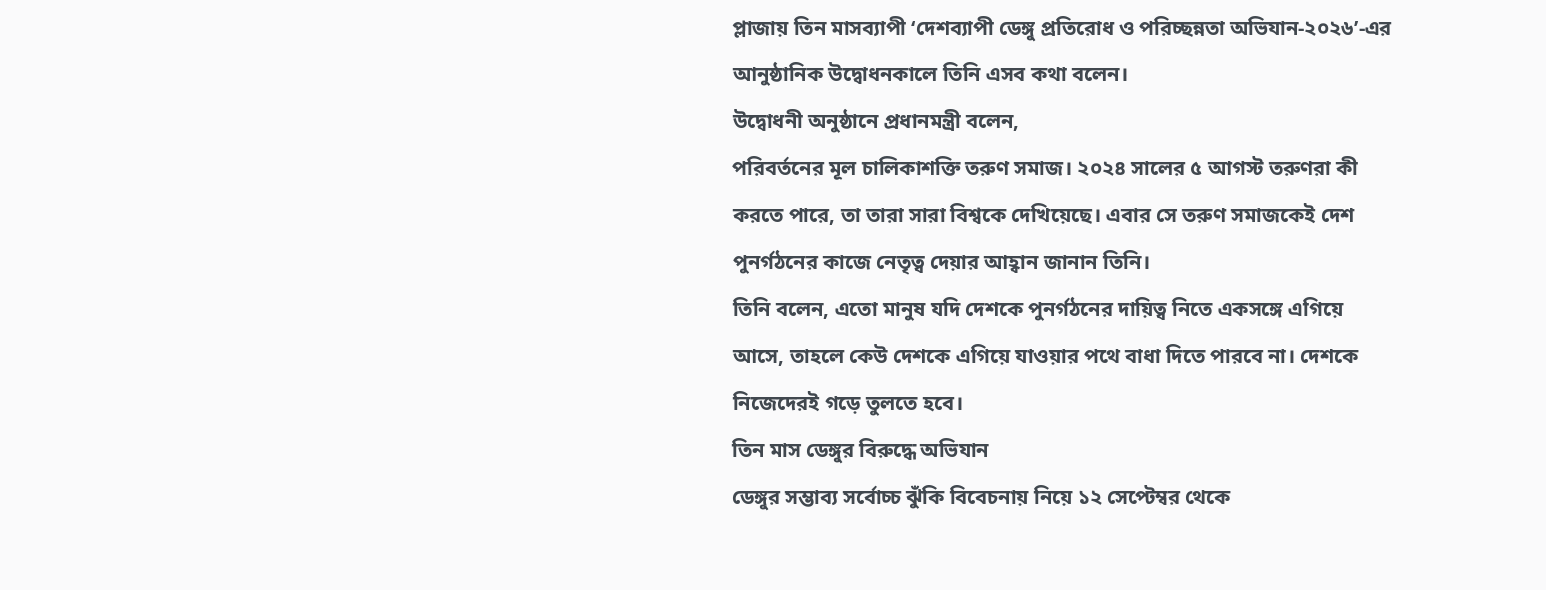প্লাজায় তিন মাসব্যাপী ‘দেশব্যাপী ডেঙ্গু প্রতিরোধ ও পরিচ্ছন্নতা অভিযান-২০২৬’-এর আনুষ্ঠানিক উদ্বোধনকালে তিনি এসব কথা বলেন।
উদ্বোধনী অনুষ্ঠানে প্রধানমন্ত্রী বলেন,
পরিবর্তনের মূল চালিকাশক্তি তরুণ সমাজ। ২০২৪ সালের ৫ আগস্ট তরুণরা কী করতে পারে, তা তারা সারা বিশ্বকে দেখিয়েছে। এবার সে তরুণ সমাজকেই দেশ পুনর্গঠনের কাজে নেতৃত্ব দেয়ার আহ্বান জানান তিনি।
তিনি বলেন, এতো মানুষ যদি দেশকে পুনর্গঠনের দায়িত্ব নিতে একসঙ্গে এগিয়ে আসে, তাহলে কেউ দেশকে এগিয়ে যাওয়ার পথে বাধা দিতে পারবে না। দেশকে নিজেদেরই গড়ে তুলতে হবে।
তিন মাস ডেঙ্গুর বিরুদ্ধে অভিযান
ডেঙ্গুর সম্ভাব্য সর্বোচ্চ ঝুঁকি বিবেচনায় নিয়ে ১২ সেপ্টেম্বর থেকে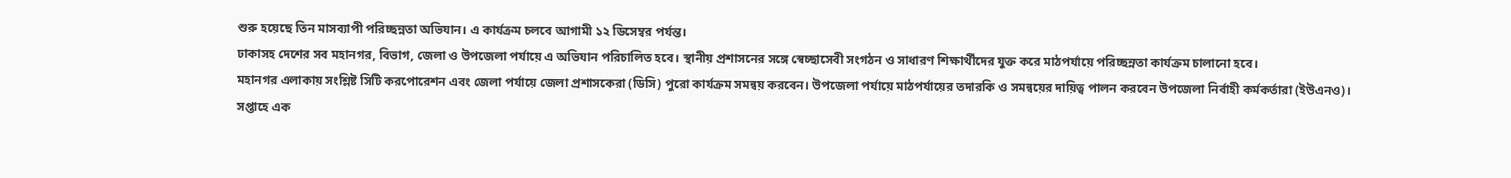শুরু হয়েছে তিন মাসব্যাপী পরিচ্ছন্নতা অভিযান। এ কার্যক্রম চলবে আগামী ১২ ডিসেম্বর পর্যন্ত।
ঢাকাসহ দেশের সব মহানগর, বিভাগ, জেলা ও উপজেলা পর্যায়ে এ অভিযান পরিচালিত হবে। স্থানীয় প্রশাসনের সঙ্গে স্বেচ্ছাসেবী সংগঠন ও সাধারণ শিক্ষার্থীদের যুক্ত করে মাঠপর্যায়ে পরিচ্ছন্নতা কার্যক্রম চালানো হবে।
মহানগর এলাকায় সংশ্লিষ্ট সিটি করপোরেশন এবং জেলা পর্যায়ে জেলা প্রশাসকেরা (ডিসি) পুরো কার্যক্রম সমন্বয় করবেন। উপজেলা পর্যায়ে মাঠপর্যায়ের তদারকি ও সমন্বয়ের দায়িত্ব পালন করবেন উপজেলা নির্বাহী কর্মকর্তারা (ইউএনও)।
সপ্তাহে এক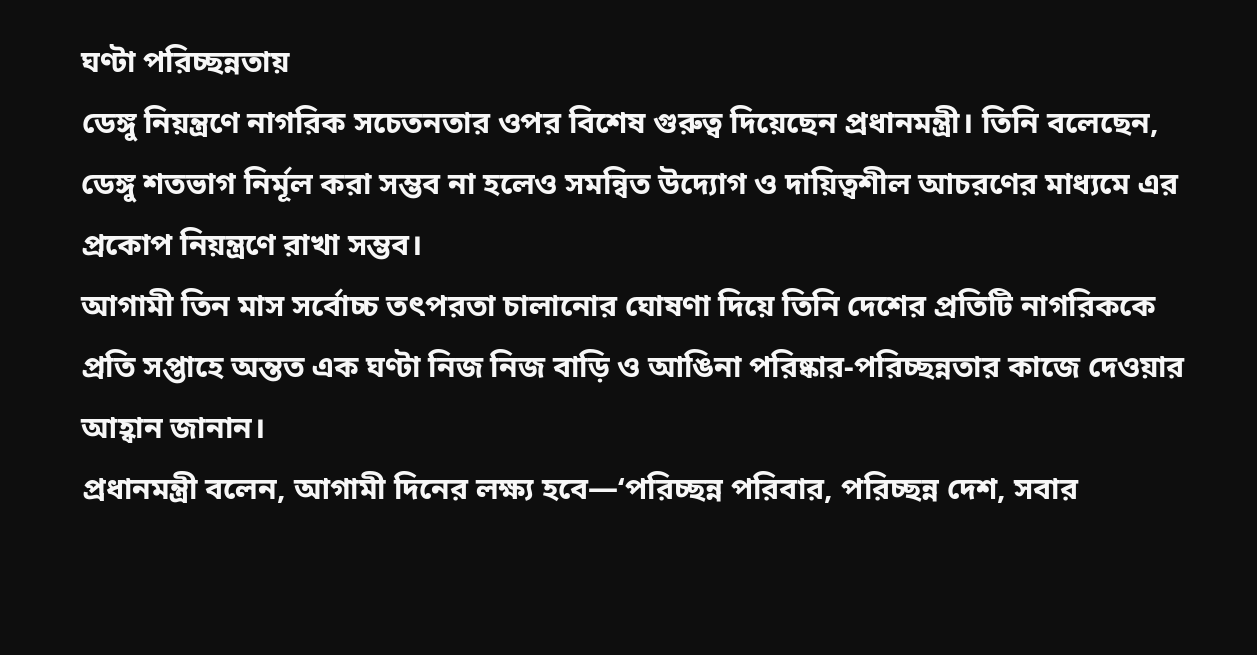ঘণ্টা পরিচ্ছন্নতায়
ডেঙ্গু নিয়ন্ত্রণে নাগরিক সচেতনতার ওপর বিশেষ গুরুত্ব দিয়েছেন প্রধানমন্ত্রী। তিনি বলেছেন, ডেঙ্গু শতভাগ নির্মূল করা সম্ভব না হলেও সমন্বিত উদ্যোগ ও দায়িত্বশীল আচরণের মাধ্যমে এর প্রকোপ নিয়ন্ত্রণে রাখা সম্ভব।
আগামী তিন মাস সর্বোচ্চ তৎপরতা চালানোর ঘোষণা দিয়ে তিনি দেশের প্রতিটি নাগরিককে প্রতি সপ্তাহে অন্তত এক ঘণ্টা নিজ নিজ বাড়ি ও আঙিনা পরিষ্কার-পরিচ্ছন্নতার কাজে দেওয়ার আহ্বান জানান।
প্রধানমন্ত্রী বলেন, আগামী দিনের লক্ষ্য হবে—‘পরিচ্ছন্ন পরিবার, পরিচ্ছন্ন দেশ, সবার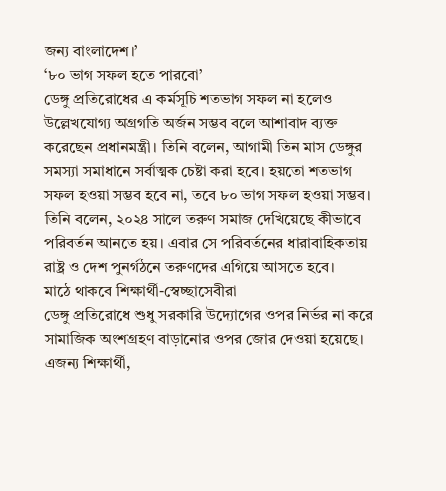জন্য বাংলাদেশ।’
‘৮০ ভাগ সফল হতে পারবো’
ডেঙ্গু প্রতিরোধের এ কর্মসূচি শতভাগ সফল না হলেও উল্লেখযোগ্য অগ্রগতি অর্জন সম্ভব বলে আশাবাদ ব্যক্ত করেছেন প্রধানমন্ত্রী। তিনি বলেন, আগামী তিন মাস ডেঙ্গুর সমস্যা সমাধানে সর্বাত্মক চেষ্টা করা হবে। হয়তো শতভাগ সফল হওয়া সম্ভব হবে না, তবে ৮০ ভাগ সফল হওয়া সম্ভব।
তিনি বলেন, ২০২৪ সালে তরুণ সমাজ দেখিয়েছে কীভাবে পরিবর্তন আনতে হয়। এবার সে পরিবর্তনের ধারাবাহিকতায় রাষ্ট্র ও দেশ পুনর্গঠনে তরুণদের এগিয়ে আসতে হবে।
মাঠে থাকবে শিক্ষার্থী-স্বেচ্ছাসেবীরা
ডেঙ্গু প্রতিরোধে শুধু সরকারি উদ্যোগের ওপর নির্ভর না করে সামাজিক অংশগ্রহণ বাড়ানোর ওপর জোর দেওয়া হয়েছে। এজন্য শিক্ষার্থী,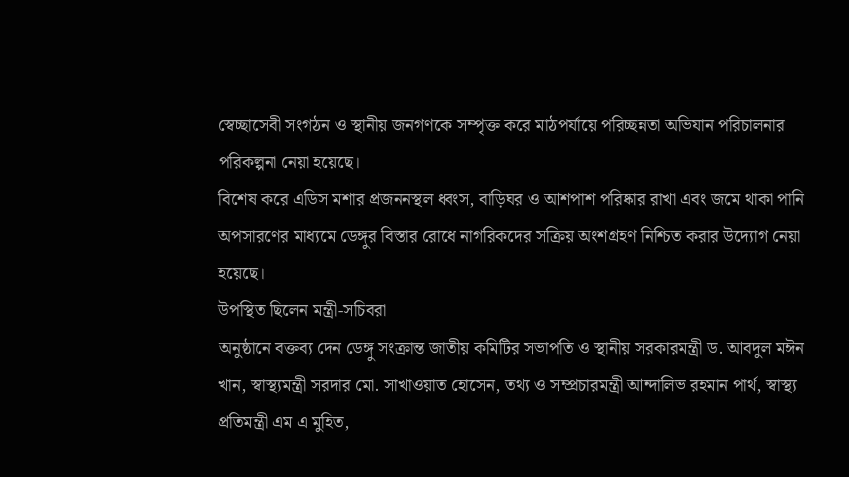স্বেচ্ছাসেবী সংগঠন ও স্থানীয় জনগণকে সম্পৃক্ত করে মাঠপর্যায়ে পরিচ্ছন্নতা অভিযান পরিচালনার পরিকল্পনা নেয়া হয়েছে।
বিশেষ করে এডিস মশার প্রজননস্থল ধ্বংস, বাড়িঘর ও আশপাশ পরিষ্কার রাখা এবং জমে থাকা পানি অপসারণের মাধ্যমে ডেঙ্গুর বিস্তার রোধে নাগরিকদের সক্রিয় অংশগ্রহণ নিশ্চিত করার উদ্যোগ নেয়া হয়েছে।
উপস্থিত ছিলেন মন্ত্রী-সচিবরা
অনুষ্ঠানে বক্তব্য দেন ডেঙ্গু সংক্রান্ত জাতীয় কমিটির সভাপতি ও স্থানীয় সরকারমন্ত্রী ড. আবদুল মঈন খান, স্বাস্থ্যমন্ত্রী সরদার মো. সাখাওয়াত হোসেন, তথ্য ও সম্প্রচারমন্ত্রী আন্দালিভ রহমান পার্থ, স্বাস্থ্য প্রতিমন্ত্রী এম এ মুহিত,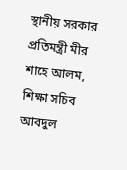স্থানীয় সরকার প্রতিমন্ত্রী মীর শাহে আলম, শিক্ষা সচিব আবদুল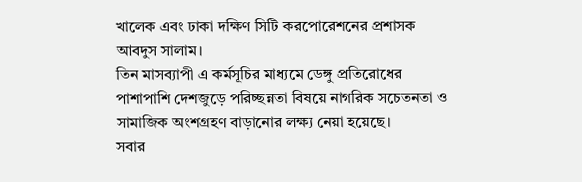খালেক এবং ঢাকা দক্ষিণ সিটি করপোরেশনের প্রশাসক আবদুস সালাম।
তিন মাসব্যাপী এ কর্মসূচির মাধ্যমে ডেঙ্গু প্রতিরোধের পাশাপাশি দেশজুড়ে পরিচ্ছন্নতা বিষয়ে নাগরিক সচেতনতা ও সামাজিক অংশগ্রহণ বাড়ানোর লক্ষ্য নেয়া হয়েছে।
সবার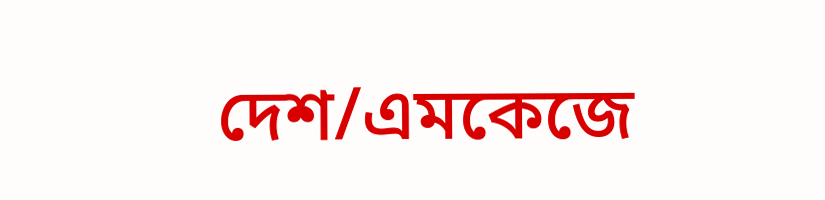দেশ/এমকেজে